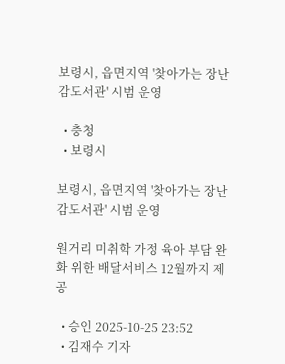보령시, 읍면지역 '찾아가는 장난감도서관' 시범 운영

  • 충청
  • 보령시

보령시, 읍면지역 '찾아가는 장난감도서관' 시범 운영

원거리 미취학 가정 육아 부담 완화 위한 배달서비스 12월까지 제공

  • 승인 2025-10-25 23:52
  • 김재수 기자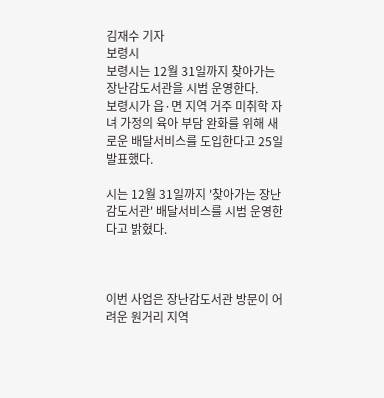김재수 기자
보령시
보령시는 12월 31일까지 찾아가는 장난감도서관을 시범 운영한다.
보령시가 읍·면 지역 거주 미취학 자녀 가정의 육아 부담 완화를 위해 새로운 배달서비스를 도입한다고 25일 발표했다.

시는 12월 31일까지 '찾아가는 장난감도서관' 배달서비스를 시범 운영한다고 밝혔다.



이번 사업은 장난감도서관 방문이 어려운 원거리 지역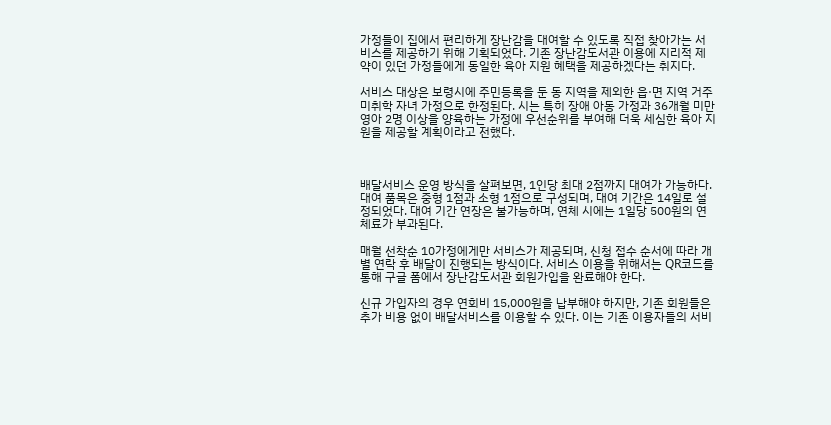가정들이 집에서 편리하게 장난감을 대여할 수 있도록 직접 찾아가는 서비스를 제공하기 위해 기획되었다. 기존 장난감도서관 이용에 지리적 제약이 있던 가정들에게 동일한 육아 지원 혜택을 제공하겠다는 취지다.

서비스 대상은 보령시에 주민등록을 둔 동 지역을 제외한 읍·면 지역 거주 미취학 자녀 가정으로 한정된다. 시는 특히 장애 아동 가정과 36개월 미만 영아 2명 이상을 양육하는 가정에 우선순위를 부여해 더욱 세심한 육아 지원을 제공할 계획이라고 전했다.



배달서비스 운영 방식을 살펴보면, 1인당 최대 2점까지 대여가 가능하다. 대여 품목은 중형 1점과 소형 1점으로 구성되며, 대여 기간은 14일로 설정되었다. 대여 기간 연장은 불가능하며, 연체 시에는 1일당 500원의 연체료가 부과된다.

매월 선착순 10가정에게만 서비스가 제공되며, 신청 접수 순서에 따라 개별 연락 후 배달이 진행되는 방식이다. 서비스 이용을 위해서는 QR코드를 통해 구글 폼에서 장난감도서관 회원가입을 완료해야 한다.

신규 가입자의 경우 연회비 15,000원을 납부해야 하지만, 기존 회원들은 추가 비용 없이 배달서비스를 이용할 수 있다. 이는 기존 이용자들의 서비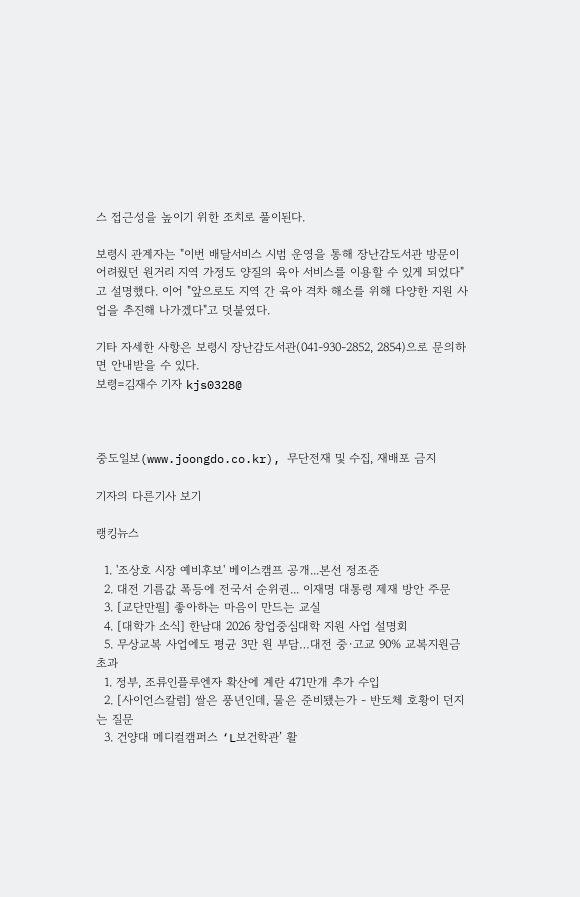스 접근성을 높이기 위한 조치로 풀이된다.

보령시 관계자는 "이번 배달서비스 시범 운영을 통해 장난감도서관 방문이 어려웠던 원거리 지역 가정도 양질의 육아 서비스를 이용할 수 있게 되었다"고 설명했다. 이어 "앞으로도 지역 간 육아 격차 해소를 위해 다양한 지원 사업을 추진해 나가겠다"고 덧붙였다.

기타 자세한 사항은 보령시 장난감도서관(041-930-2852, 2854)으로 문의하면 안내받을 수 있다.
보령=김재수 기자 kjs0328@



중도일보(www.joongdo.co.kr), 무단전재 및 수집, 재배포 금지

기자의 다른기사 보기

랭킹뉴스

  1. '조상호 시장 예비후보' 베이스캠프 공개...본선 정조준
  2. 대전 기름값 폭등에 전국서 순위권... 이재명 대통령 제재 방안 주문
  3. [교단만필] 좋아하는 마음이 만드는 교실
  4. [대학가 소식] 한남대 2026 창업중심대학 지원 사업 설명회
  5. 무상교복 사업에도 평균 3만 원 부담…대전 중·고교 90% 교복지원금 초과
  1. 정부, 조류인플루엔자 확산에 계란 471만개 추가 수입
  2. [사이언스칼럼] 쌀은 풍년인데, 물은 준비됐는가 - 반도체 호황이 던지는 질문
  3. 건양대 메디컬캠퍼스 ‘L보건학관’ 활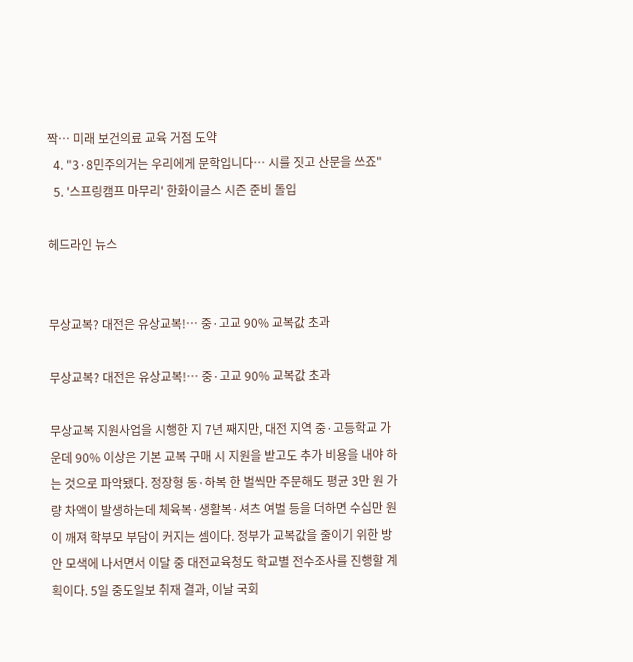짝… 미래 보건의료 교육 거점 도약
  4. "3·8민주의거는 우리에게 문학입니다… 시를 짓고 산문을 쓰죠"
  5. '스프링캠프 마무리' 한화이글스 시즌 준비 돌입

헤드라인 뉴스


무상교복? 대전은 유상교복!… 중·고교 90% 교복값 초과

무상교복? 대전은 유상교복!… 중·고교 90% 교복값 초과

무상교복 지원사업을 시행한 지 7년 째지만, 대전 지역 중·고등학교 가운데 90% 이상은 기본 교복 구매 시 지원을 받고도 추가 비용을 내야 하는 것으로 파악됐다. 정장형 동·하복 한 벌씩만 주문해도 평균 3만 원 가량 차액이 발생하는데 체육복·생활복·셔츠 여벌 등을 더하면 수십만 원이 깨져 학부모 부담이 커지는 셈이다. 정부가 교복값을 줄이기 위한 방안 모색에 나서면서 이달 중 대전교육청도 학교별 전수조사를 진행할 계획이다. 5일 중도일보 취재 결과, 이날 국회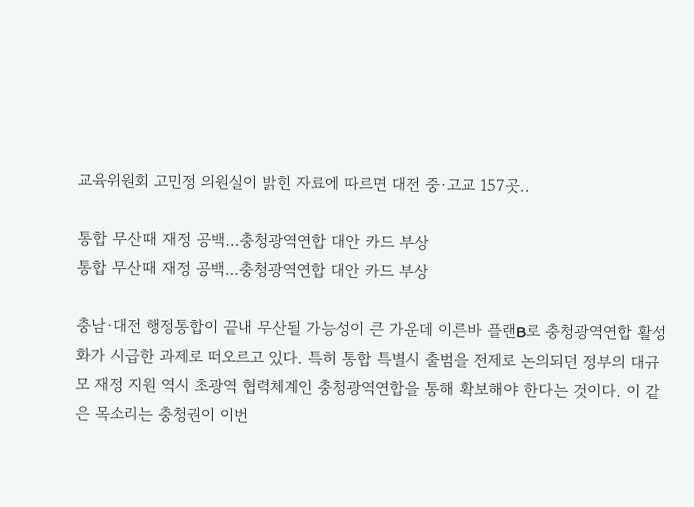교육위원회 고민정 의원실이 밝힌 자료에 따르면 대전 중·고교 157곳..

통합 무산때 재정 공백…충청광역연합 대안 카드 부상
통합 무산때 재정 공백…충청광역연합 대안 카드 부상

충남·대전 행정통합이 끝내 무산될 가능성이 큰 가운데 이른바 플랜B로 충청광역연합 활성화가 시급한 과제로 떠오르고 있다. 특히 통합 특별시 출범을 전제로 논의되던 정부의 대규모 재정 지원 역시 초광역 협력체계인 충청광역연합을 통해 확보해야 한다는 것이다. 이 같은 목소리는 충청권이 이번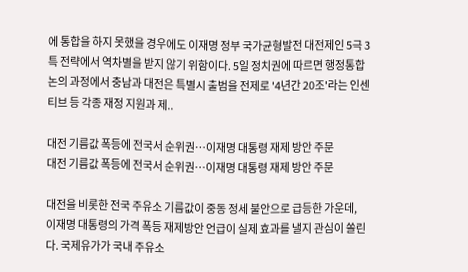에 통합을 하지 못했을 경우에도 이재명 정부 국가균형발전 대전제인 5극 3특 전략에서 역차별을 받지 않기 위함이다. 5일 정치권에 따르면 행정통합 논의 과정에서 충남과 대전은 특별시 출범을 전제로 '4년간 20조'라는 인센티브 등 각종 재정 지원과 제..

대전 기름값 폭등에 전국서 순위권…이재명 대통령 재제 방안 주문
대전 기름값 폭등에 전국서 순위권…이재명 대통령 재제 방안 주문

대전을 비롯한 전국 주유소 기름값이 중동 정세 불안으로 급등한 가운데, 이재명 대통령의 가격 폭등 재제방안 언급이 실제 효과를 낼지 관심이 쏠린다. 국제유가가 국내 주유소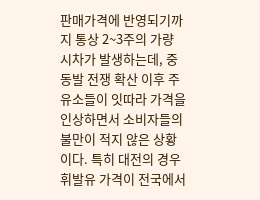판매가격에 반영되기까지 통상 2~3주의 가량 시차가 발생하는데, 중동발 전쟁 확산 이후 주유소들이 잇따라 가격을 인상하면서 소비자들의 불만이 적지 않은 상황이다. 특히 대전의 경우 휘발유 가격이 전국에서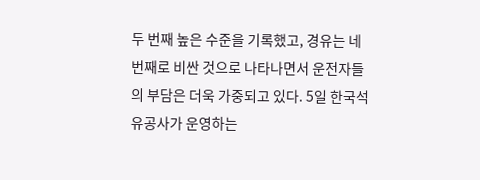두 번째 높은 수준을 기록했고, 경유는 네 번째로 비싼 것으로 나타나면서 운전자들의 부담은 더욱 가중되고 있다. 5일 한국석유공사가 운영하는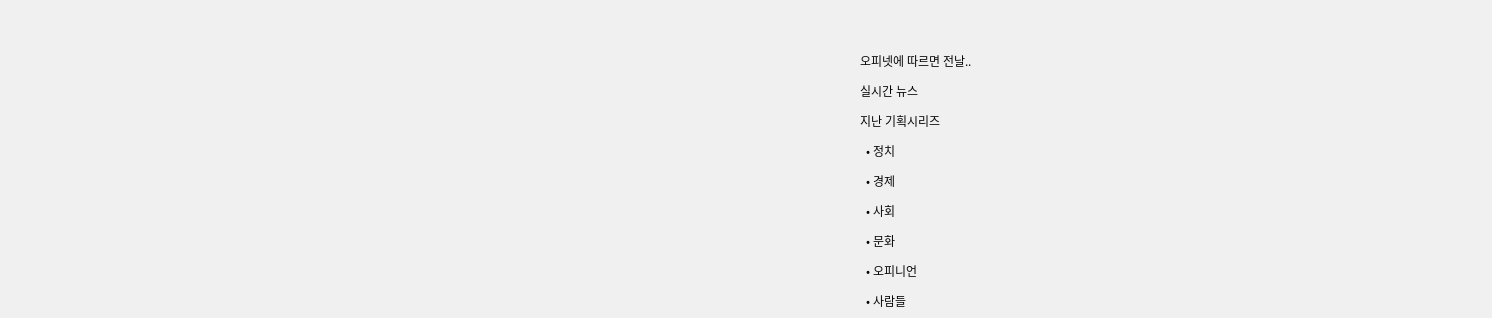오피넷에 따르면 전날..

실시간 뉴스

지난 기획시리즈

  • 정치

  • 경제

  • 사회

  • 문화

  • 오피니언

  • 사람들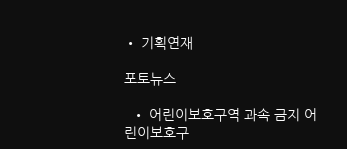• 기획연재

포토뉴스

  • 어린이보호구역 과속 금지 어린이보호구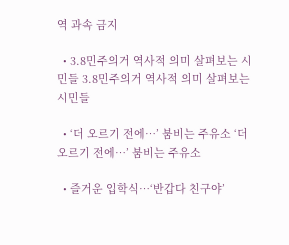역 과속 금지

  • 3.8민주의거 역사적 의미 살펴보는 시민들 3.8민주의거 역사적 의미 살펴보는 시민들

  • ‘더 오르기 전에…’ 붐비는 주유소 ‘더 오르기 전에…’ 붐비는 주유소

  • 즐거운 입학식…‘반갑다 친구야’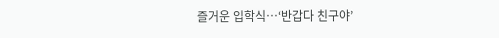즐거운 입학식…‘반갑다 친구야’